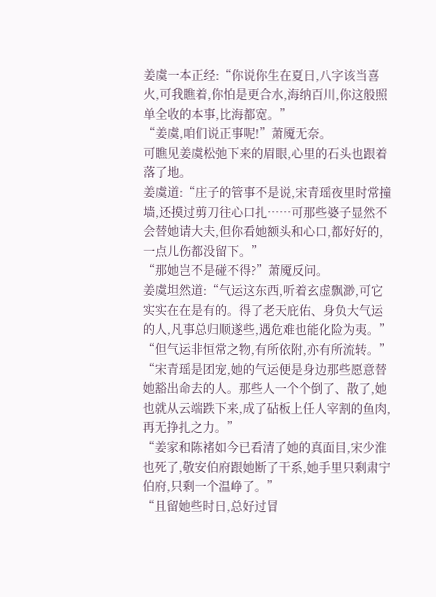姜虞一本正经:“你说你生在夏日,八字该当喜火,可我瞧着,你怕是更合水,海纳百川,你这般照单全收的本事,比海都宽。”
“姜虞,咱们说正事呢!”萧魇无奈。
可瞧见姜虞松弛下来的眉眼,心里的石头也跟着落了地。
姜虞道:“庄子的管事不是说,宋青瑶夜里时常撞墙,还摸过剪刀往心口扎……可那些婆子显然不会替她请大夫,但你看她额头和心口,都好好的,一点儿伤都没留下。”
“那她岂不是碰不得?”萧魇反问。
姜虞坦然道:“气运这东西,听着玄虚飘渺,可它实实在在是有的。得了老天庇佑、身负大气运的人,凡事总归顺遂些,遇危难也能化险为夷。”
“但气运非恒常之物,有所依附,亦有所流转。”
“宋青瑶是团宠,她的气运便是身边那些愿意替她豁出命去的人。那些人一个个倒了、散了,她也就从云端跌下来,成了砧板上任人宰割的鱼肉,再无挣扎之力。”
“姜家和陈褚如今已看清了她的真面目,宋少淮也死了,敬安伯府跟她断了干系,她手里只剩肃宁伯府,只剩一个温峥了。”
“且留她些时日,总好过冒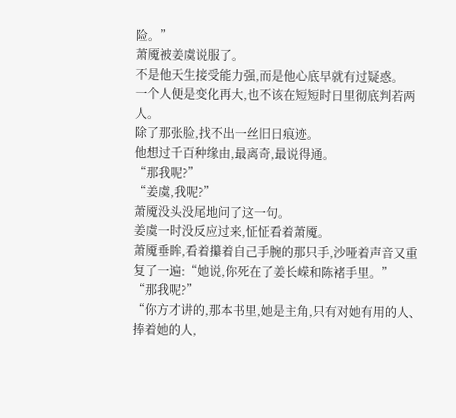险。”
萧魇被姜虞说服了。
不是他天生接受能力强,而是他心底早就有过疑惑。
一个人便是变化再大,也不该在短短时日里彻底判若两人。
除了那张脸,找不出一丝旧日痕迹。
他想过千百种缘由,最离奇,最说得通。
“那我呢?”
“姜虞,我呢?”
萧魇没头没尾地问了这一句。
姜虞一时没反应过来,怔怔看着萧魇。
萧魇垂眸,看着攥着自己手腕的那只手,沙哑着声音又重复了一遍:“她说,你死在了姜长嵘和陈褚手里。”
“那我呢?”
“你方才讲的,那本书里,她是主角,只有对她有用的人、捧着她的人,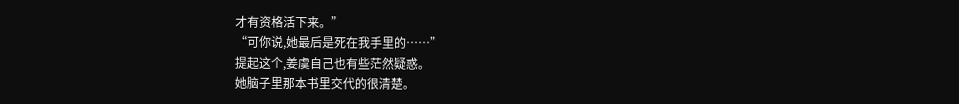才有资格活下来。”
“可你说,她最后是死在我手里的……”
提起这个,姜虞自己也有些茫然疑惑。
她脑子里那本书里交代的很清楚。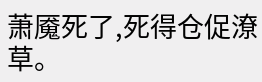萧魇死了,死得仓促潦草。